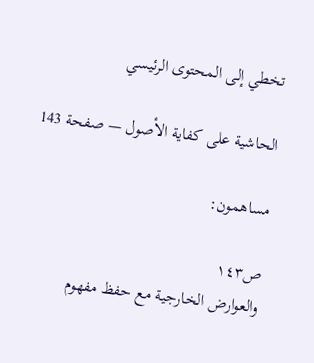تخطي إلى المحتوى الرئيسي

الحاشية على كفاية الأصول — صفحة 143

مساهمون:

ص١٤٣
والعوارض الخارجية مع حفظ مفهوم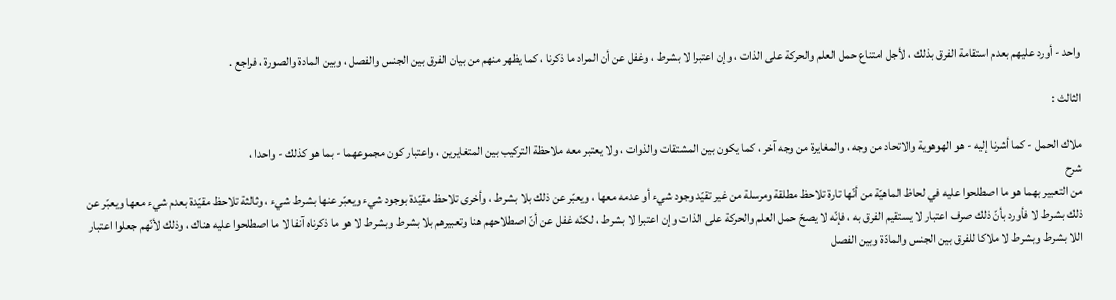واحد - أورد عليهم بعدم استقامة الفرق بذلك ، لأجل امتناع حمل العلم والحركة على الذات ، وإن اعتبرا لا بشرط ، وغفل عن أن المراد ما ذكرنا ، كما يظهر منهم من بيان الفرق بين الجنس والفصل ، وبين المادة والصورة ، فراجع .

الثالث :

ملاك الحمل - كما أشرنا إليه - هو الهوهوية والاتحاد من وجه ، والمغايرة من وجه آخر ، كما يكون بين المشتقات والذوات ، ولا يعتبر معه ملاحظة التركيب بين المتغايرين ، واعتبار كون مجموعهما - بما هو كذلك - واحدا ،
شرح
من التعبير بهما هو ما اصطلحوا عليه في لحاظ الماهيّة من أنّها تارة تلاحظ مطلقة ومرسلة من غير تقيّد وجود شيء أو عدمه معها ، ويعبّر عن ذلك بلا بشرط ، وأخرى تلاحظ مقيّدة بوجود شيء ويعبّر عنها بشرط شيء ، وثالثة تلاحظ مقيّدة بعدم شيء معها ويعبّر عن ذلك بشرط لا فأورد بأنّ ذلك صرف اعتبار لا يستقيم الفرق به ، فإنّه لا يصحّ حمل العلم والحركة على الذات وإن اعتبرا لا بشرط ، لكنّه غفل عن أنّ اصطلاحهم هنا وتعبيرهم بلا بشرط وبشرط لا هو ما ذكرناه آنفا لا ما اصطلحوا عليه هناك ، وذلك لأنّهم جعلوا اعتبار اللا بشرط وبشرط لا ملاكا للفرق بين الجنس والمادّة وبين الفصل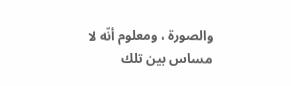والصورة ، ومعلوم أنّه لا مساس بين تلك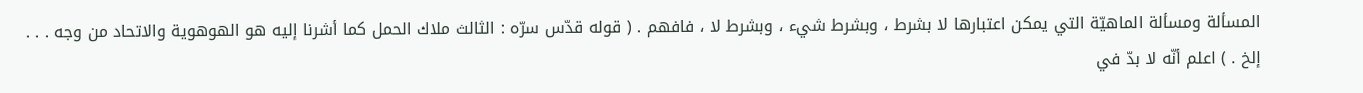المسألة ومسألة الماهيّة التي يمكن اعتبارها لا بشرط ، وبشرط شيء ، وبشرط لا ، فافهم . ( قوله قدّس سرّه : الثالث ملاك الحمل كما أشرنا إليه هو الهوهوية والاتحاد من وجه . . . إلخ . ) اعلم أنّه لا بدّ في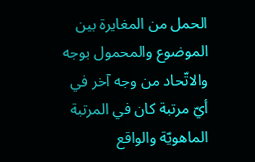الحمل من المغايرة بين الموضوع والمحمول بوجه والاتّحاد من وجه آخر في أيّ مرتبة كان في المرتبة الماهويّة والواقع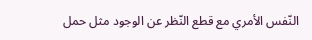النّفس الأمري مع قطع النّظر عن الوجود مثل حمل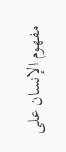مفهوم الإنسان على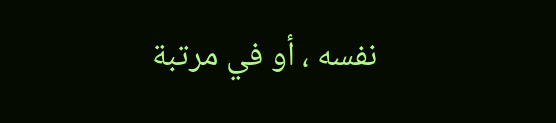نفسه ، أو في مرتبة